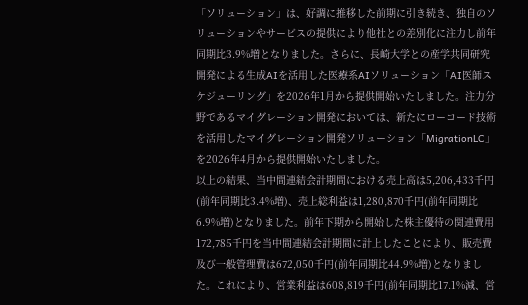「ソリューション」は、好調に推移した前期に引き続き、独自のソリューションやサービスの提供により他社との差別化に注力し前年同期比3.9%増となりました。さらに、長崎大学との産学共同研究開発による生成AIを活用した医療系AIソリューション「AI医師スケジューリング」を2026年1月から提供開始いたしました。注力分野であるマイグレーション開発においては、新たにローコード技術を活用したマイグレーション開発ソリューション「MigrationLC」を2026年4月から提供開始いたしました。
以上の結果、当中間連結会計期間における売上高は5,206,433千円(前年同期比3.4%増)、売上総利益は1,280,870千円(前年同期比6.9%増)となりました。前年下期から開始した株主優待の関連費用172,785千円を当中間連結会計期間に計上したことにより、販売費及び一般管理費は672,050千円(前年同期比44.9%増)となりました。これにより、営業利益は608,819千円(前年同期比17.1%減、営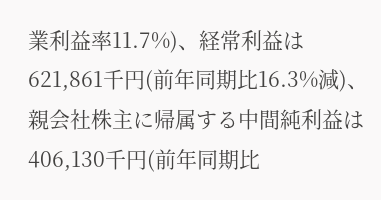業利益率11.7%)、経常利益は621,861千円(前年同期比16.3%減)、親会社株主に帰属する中間純利益は406,130千円(前年同期比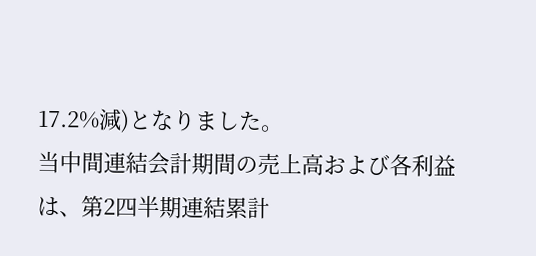17.2%減)となりました。
当中間連結会計期間の売上高および各利益は、第2四半期連結累計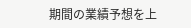期間の業績予想を上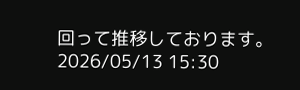回って推移しております。
2026/05/13 15:30